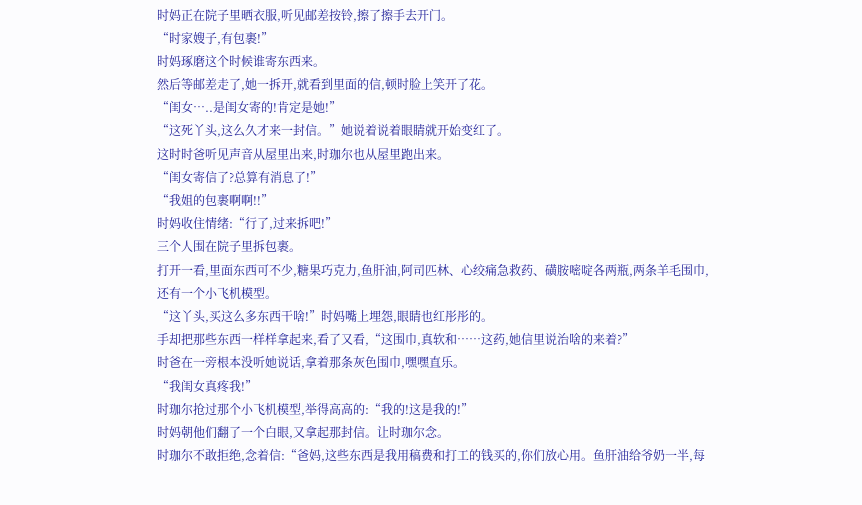时妈正在院子里晒衣服,听见邮差按铃,擦了擦手去开门。
“时家嫂子,有包裹!”
时妈琢磨这个时候谁寄东西来。
然后等邮差走了,她一拆开,就看到里面的信,顿时脸上笑开了花。
“闺女…..是闺女寄的!肯定是她!”
“这死丫头,这么久才来一封信。”她说着说着眼睛就开始变红了。
这时时爸听见声音从屋里出来,时珈尔也从屋里跑出来。
“闺女寄信了?总算有消息了!”
“我姐的包裹啊啊!!”
时妈收住情绪:“行了,过来拆吧!”
三个人围在院子里拆包裹。
打开一看,里面东西可不少,糖果巧克力,鱼肝油,阿司匹林、心绞痛急救药、磺胺嘧啶各两瓶,两条羊毛围巾,还有一个小飞机模型。
“这丫头,买这么多东西干啥!”时妈嘴上埋怨,眼睛也红彤彤的。
手却把那些东西一样样拿起来,看了又看,“这围巾,真软和……这药,她信里说治啥的来着?”
时爸在一旁根本没听她说话,拿着那条灰色围巾,嘿嘿直乐。
“我闺女真疼我!”
时珈尔抢过那个小飞机模型,举得高高的:“我的!这是我的!”
时妈朝他们翻了一个白眼,又拿起那封信。让时珈尔念。
时珈尔不敢拒绝,念着信:“爸妈,这些东西是我用稿费和打工的钱买的,你们放心用。鱼肝油给爷奶一半,每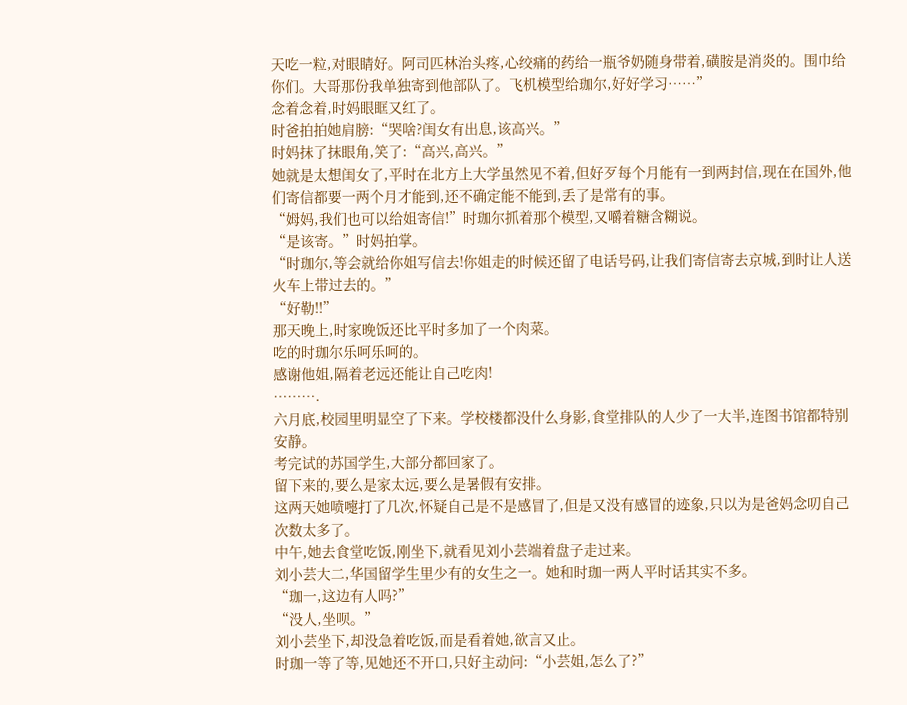天吃一粒,对眼睛好。阿司匹林治头疼,心绞痛的药给一瓶爷奶随身带着,磺胺是消炎的。围巾给你们。大哥那份我单独寄到他部队了。飞机模型给珈尔,好好学习……”
念着念着,时妈眼眶又红了。
时爸拍拍她肩膀:“哭啥?闺女有出息,该高兴。”
时妈抹了抹眼角,笑了:“高兴,高兴。”
她就是太想闺女了,平时在北方上大学虽然见不着,但好歹每个月能有一到两封信,现在在国外,他们寄信都要一两个月才能到,还不确定能不能到,丢了是常有的事。
“姆妈,我们也可以给姐寄信!”时珈尔抓着那个模型,又嚼着糖含糊说。
“是该寄。”时妈拍掌。
“时珈尔,等会就给你姐写信去!你姐走的时候还留了电话号码,让我们寄信寄去京城,到时让人送火车上带过去的。”
“好勒!!”
那天晚上,时家晚饭还比平时多加了一个肉菜。
吃的时珈尔乐呵乐呵的。
感谢他姐,隔着老远还能让自己吃肉!
……….
六月底,校园里明显空了下来。学校楼都没什么身影,食堂排队的人少了一大半,连图书馆都特别安静。
考完试的苏国学生,大部分都回家了。
留下来的,要么是家太远,要么是暑假有安排。
这两天她喷嚏打了几次,怀疑自己是不是感冒了,但是又没有感冒的迹象,只以为是爸妈念叨自己次数太多了。
中午,她去食堂吃饭,刚坐下,就看见刘小芸端着盘子走过来。
刘小芸大二,华国留学生里少有的女生之一。她和时珈一两人平时话其实不多。
“珈一,这边有人吗?”
“没人,坐呗。”
刘小芸坐下,却没急着吃饭,而是看着她,欲言又止。
时珈一等了等,见她还不开口,只好主动问:“小芸姐,怎么了?”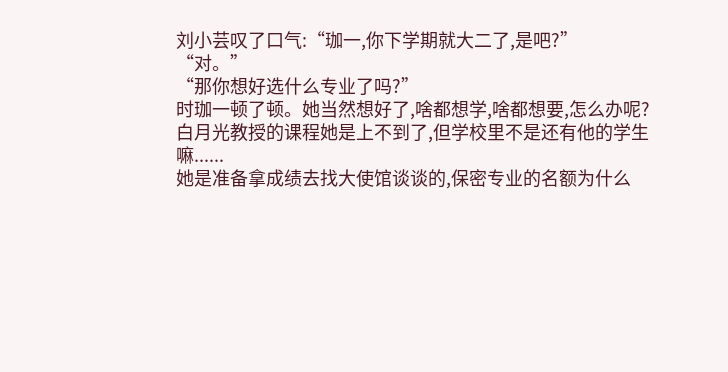刘小芸叹了口气:“珈一,你下学期就大二了,是吧?”
“对。”
“那你想好选什么专业了吗?”
时珈一顿了顿。她当然想好了,啥都想学,啥都想要,怎么办呢?
白月光教授的课程她是上不到了,但学校里不是还有他的学生嘛......
她是准备拿成绩去找大使馆谈谈的,保密专业的名额为什么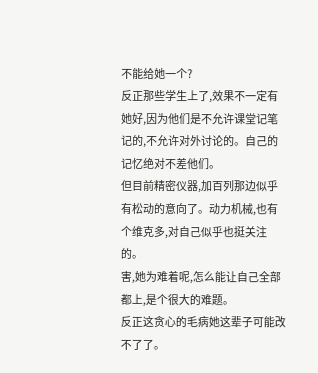不能给她一个?
反正那些学生上了,效果不一定有她好,因为他们是不允许课堂记笔记的,不允许对外讨论的。自己的记忆绝对不差他们。
但目前精密仪器,加百列那边似乎有松动的意向了。动力机械,也有个维克多,对自己似乎也挺关注的。
害,她为难着呢,怎么能让自己全部都上,是个很大的难题。
反正这贪心的毛病她这辈子可能改不了了。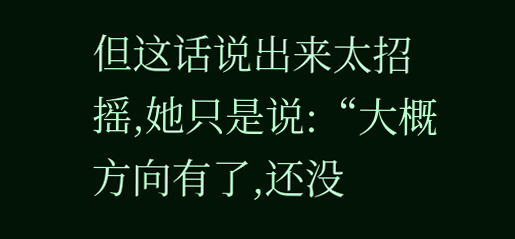但这话说出来太招摇,她只是说:“大概方向有了,还没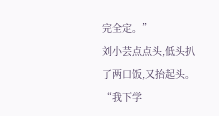完全定。”
刘小芸点点头,低头扒了两口饭,又抬起头。
“我下学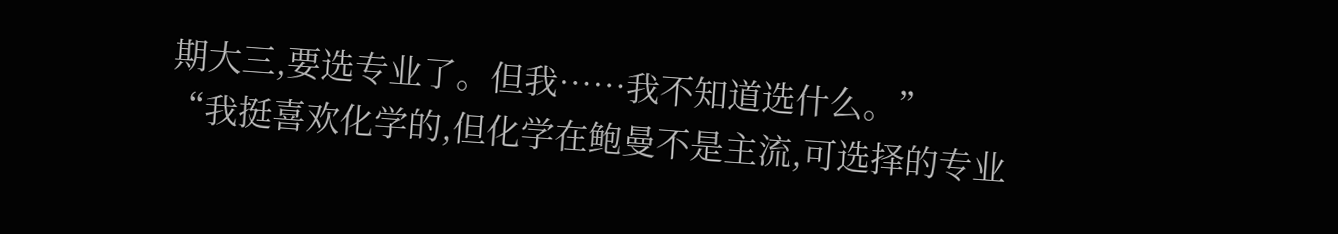期大三,要选专业了。但我……我不知道选什么。”
“我挺喜欢化学的,但化学在鲍曼不是主流,可选择的专业